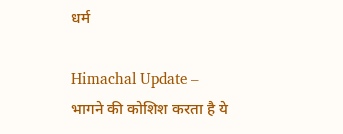धर्म

Himachal Update – भागने की कोशिश करता है ये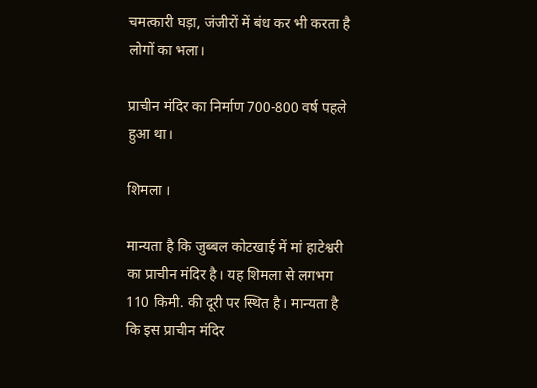चमत्कारी घड़ा, जंजीरों में बंध कर भी करता है लोगों का भला।

प्राचीन मंदिर का निर्माण 700-800 वर्ष पहले हुआ था।

शिमला ।

मान्यता है कि जुब्बल कोटखाई में मां हाटेश्वरी का प्राचीन मंदिर है। यह शिमला से लगभग 110 किमी. की दूरी पर स्थित है। मान्यता है कि इस प्राचीन मंदिर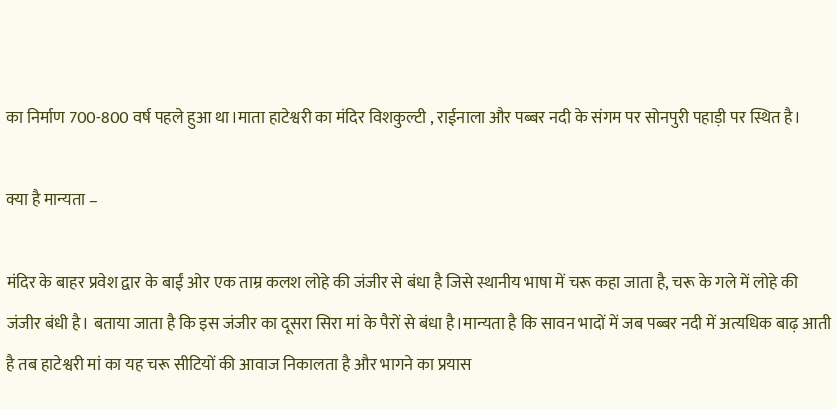का निर्माण 700-800 वर्ष पहले हुआ था।माता हाटेश्वरी का मंदिर विशकुल्टी , राईनाला और पब्बर नदी के संगम पर सोनपुरी पहाड़ी पर स्थित है।

क्या है मान्यता –

मंदिर के बाहर प्रवेश द्वार के बाईं ओर एक ताम्र कलश लोहे की जंजीर से बंधा है जिसे स्थानीय भाषा में चरू कहा जाता है, चरू के गले में लोहे की जंजीर बंधी है। बताया जाता है कि इस जंजीर का दूसरा सिरा मां के पैरों से बंधा है।मान्यता है कि सावन भादों में जब पब्बर नदी में अत्यधिक बाढ़ आती है तब हाटेश्वरी मां का यह चरू सीटियों की आवाज निकालता है और भागने का प्रयास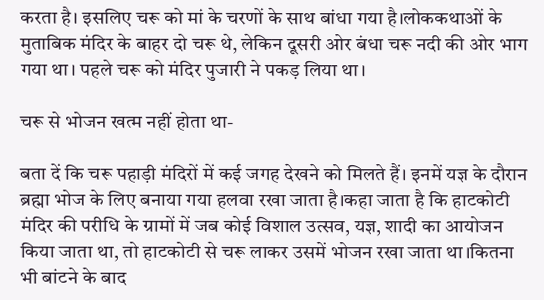करता है। इसलिए चरू को मां के चरणों के साथ बांधा गया है।लोककथाओं के मुताबिक मंदिर के बाहर दो चरू थे, लेकिन दूसरी ओर बंधा चरू नदी की ओर भाग गया था। पहले चरू को मंदिर पुजारी ने पकड़ लिया था।

चरू से भोजन खत्म नहीं होता था-

बता दें कि चरू पहाड़ी मंदिरों में कई जगह देखने को मिलते हैं। इनमें यज्ञ के दौरान ब्रह्मा भोज के लिए बनाया गया हलवा रखा जाता है।कहा जाता है कि हाटकोटी मंदिर की परीधि के ग्रामों में जब कोई विशाल उत्सव, यज्ञ, शादी का आयोजन किया जाता था, तो हाटकोटी से चरू लाकर उसमें भोजन रखा जाता था।कितना भी बांटने के बाद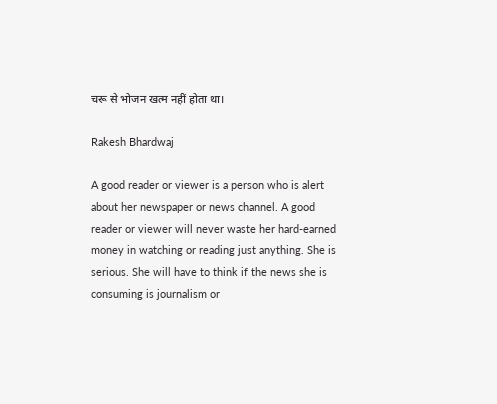चरू से भोजन खत्म नहीं होता था।

Rakesh Bhardwaj

A good reader or viewer is a person who is alert about her newspaper or news channel. A good reader or viewer will never waste her hard-earned money in watching or reading just anything. She is serious. She will have to think if the news she is consuming is journalism or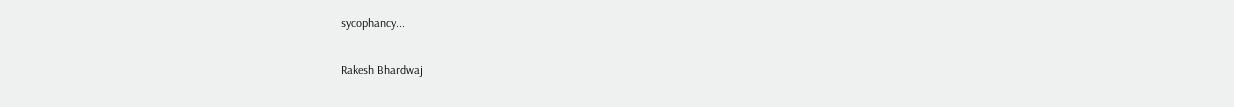sycophancy...

Rakesh Bhardwaj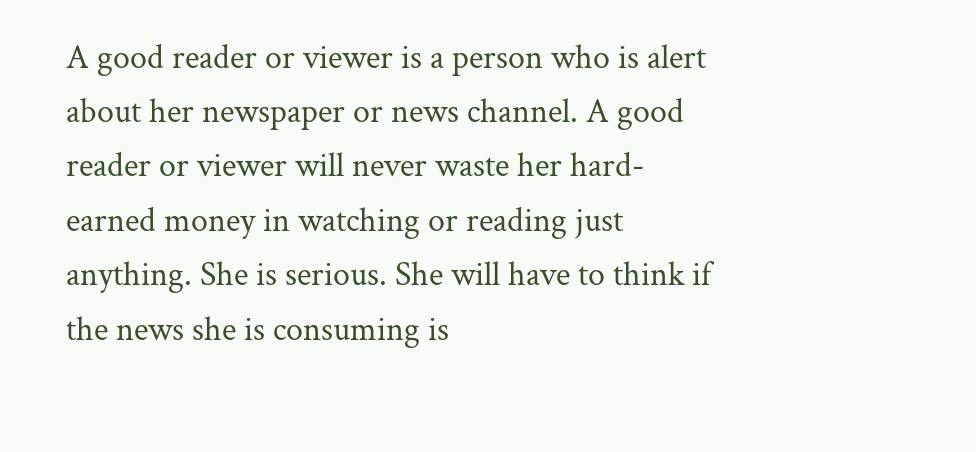A good reader or viewer is a person who is alert about her newspaper or news channel. A good reader or viewer will never waste her hard-earned money in watching or reading just anything. She is serious. She will have to think if the news she is consuming is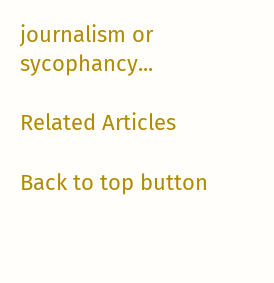journalism or sycophancy...

Related Articles

Back to top button